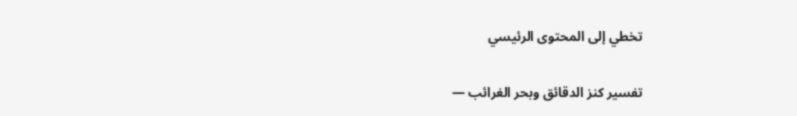تخطي إلى المحتوى الرئيسي

تفسير كنز الدقائق وبحر الغرائب —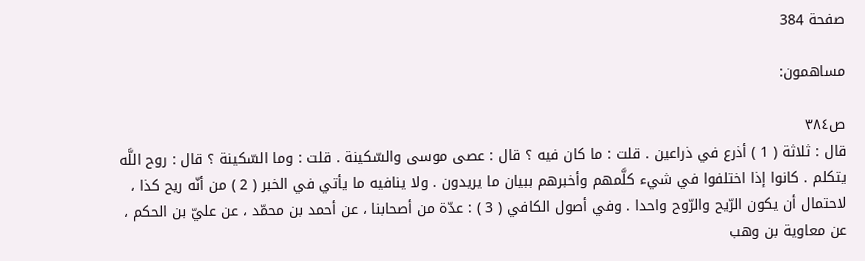صفحة 384

مساهمون:

ص٣٨٤
قال : ثلاثة ( 1 ) أذرع في ذراعين . قلت : ما كان فيه ؟ قال : عصى موسى والسّكينة . قلت : وما السّكينة ؟ قال : روح اللَّه يتكلم . كانوا إذا اختلفوا في شيء كلَّمهم وأخبرهم ببيان ما يريدون . ولا ينافيه ما يأتي في الخبر ( 2 ) من أنّه ريح كذا ، لاحتمال أن يكون الرّيح والرّوح واحدا . وفي أصول الكافي ( 3 ) : عدّة من أصحابنا ، عن أحمد بن محمّد ، عن عليّ بن الحكم ، عن معاوية بن وهب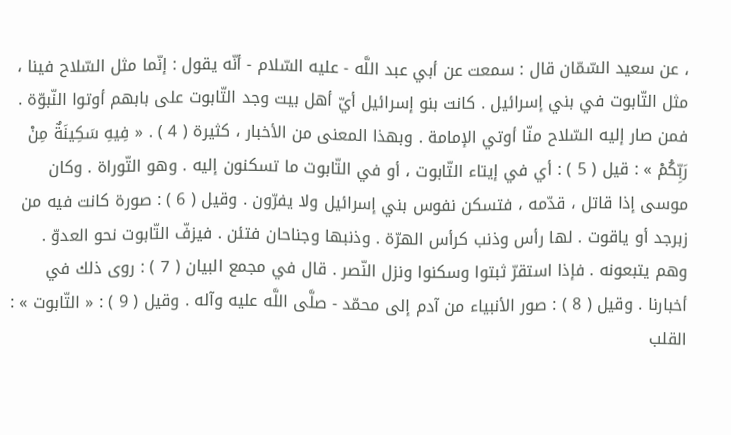، عن سعيد السّمّان قال : سمعت عن أبي عبد اللَّه - عليه السّلام - أنّه يقول : إنّما مثل السّلاح فينا ، مثل التّابوت في بني إسرائيل . كانت بنو إسرائيل أيّ أهل بيت وجد التّابوت على بابهم أوتوا النّبوّة . فمن صار إليه السّلاح منّا أوتي الإمامة . وبهذا المعنى من الأخبار ، كثيرة ( 4 ) . « فِيهِ سَكِينَةٌ مِنْ رَبِّكُمْ » : قيل ( 5 ) : أي في إيتاء التّابوت ، أو في التّابوت ما تسكنون إليه . وهو التّوراة . وكان موسى إذا قاتل ، قدّمه ، فتسكن نفوس بني إسرائيل ولا يفرّون . وقيل ( 6 ) : صورة كانت فيه من زبرجد أو ياقوت . لها رأس وذنب كرأس الهرّة . وذنبها وجناحان فتئن . فيزفّ التّابوت نحو العدوّ . وهم يتبعونه . فإذا استقرّ ثبتوا وسكنوا ونزل النّصر . قال في مجمع البيان ( 7 ) : روى ذلك في أخبارنا . وقيل ( 8 ) : صور الأنبياء من آدم إلى محمّد - صلَّى اللَّه عليه وآله . وقيل ( 9 ) : « التّابوت » : القلب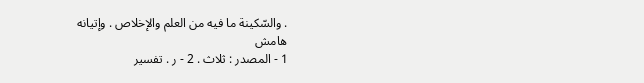. والسّكينة ما فيه من العلم والإخلاص . وإتيانه
هامش
1 - المصدر : ثلاث . 2 - ر . تفسير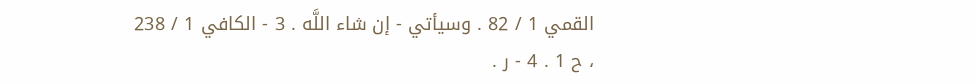القمي 1 / 82 . وسيأتي - إن شاء اللَّه . 3 - الكافي 1 / 238 ، ح 1 . 4 - ر .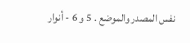نفس المصدر والموضع . 5 و 6 - أنوار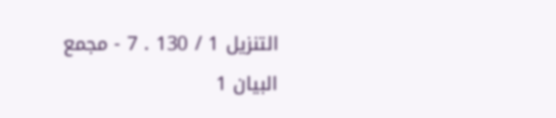التنزيل 1 / 130 . 7 - مجمع البيان 1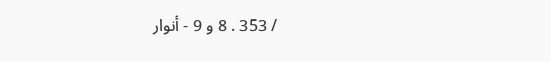/ 353 . 8 و 9 - أنوار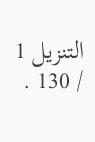التنزيل 1 / 130 .